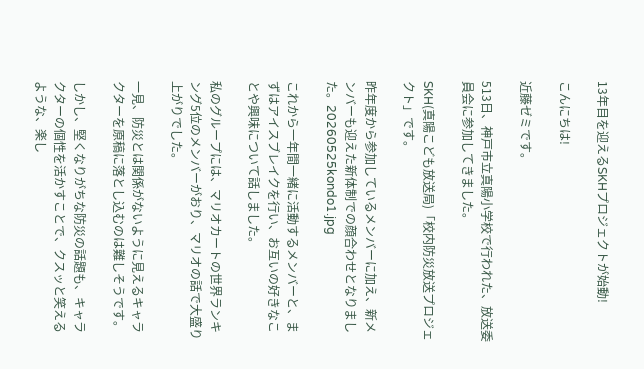13年目を迎えるSKHプロジェクトが始動!

こんにちは!

近藤ゼミです。

513日、神戸市立真陽小学校で行われた、放送委員会に参加してきました。

SKH(真陽こども放送局)「校内防災放送プロジェクト」です。

昨年度から参加しているメンバーに加え、新メンバーも迎えた新体制での顔合わせとなりました。20260525kondo1.jpg

これから一年間一緒に活動するメンバーと、まずはアイスブレイクを行い、お互いの好きなことや興味について話しました。

私のグループには、マリオカートの世界ランキング5位のメンバーがおり、マリオの話で大盛り上がりでした。

一見、防災とは関係がないように見えるキャラクターを原稿に落とし込むのは難しそうです。

しかし、堅くなりがちな防災の話題も、キャラクターの個性を活かすことで、クスッと笑えるような、楽し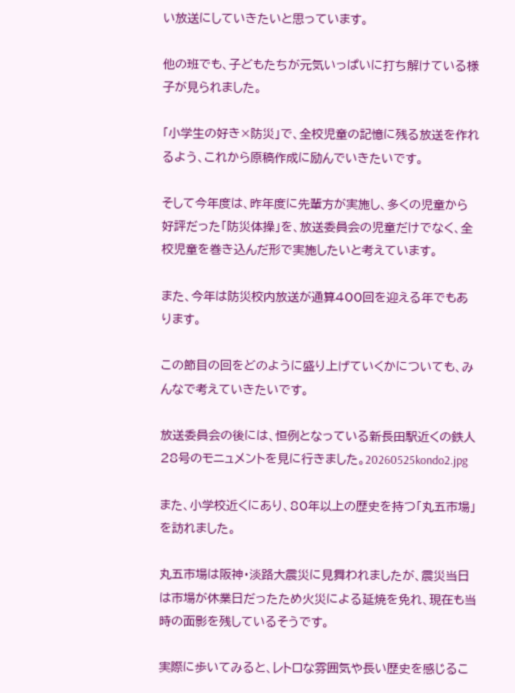い放送にしていきたいと思っています。

他の班でも、子どもたちが元気いっぱいに打ち解けている様子が見られました。

「小学生の好き×防災」で、全校児童の記憶に残る放送を作れるよう、これから原稿作成に励んでいきたいです。

そして今年度は、昨年度に先輩方が実施し、多くの児童から好評だった「防災体操」を、放送委員会の児童だけでなく、全校児童を巻き込んだ形で実施したいと考えています。

また、今年は防災校内放送が通算400回を迎える年でもあります。

この節目の回をどのように盛り上げていくかについても、みんなで考えていきたいです。

放送委員会の後には、恒例となっている新長田駅近くの鉄人28号のモニュメントを見に行きました。20260525kondo2.jpg

また、小学校近くにあり、80年以上の歴史を持つ「丸五市場」を訪れました。

丸五市場は阪神・淡路大震災に見舞われましたが、震災当日は市場が休業日だったため火災による延焼を免れ、現在も当時の面影を残しているそうです。

実際に歩いてみると、レトロな雰囲気や長い歴史を感じるこ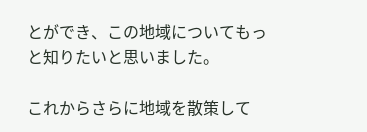とができ、この地域についてもっと知りたいと思いました。

これからさらに地域を散策して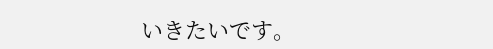いきたいです。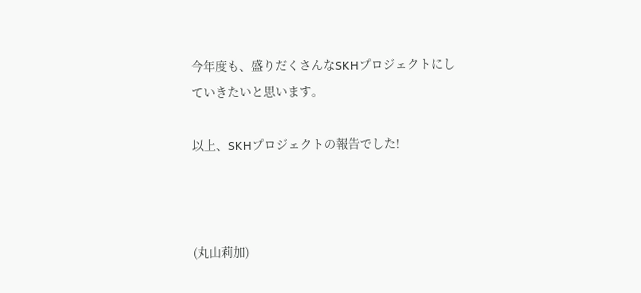今年度も、盛りだくさんなSKHプロジェクトにしていきたいと思います。

以上、SKHプロジェクトの報告でした!



(丸山莉加)